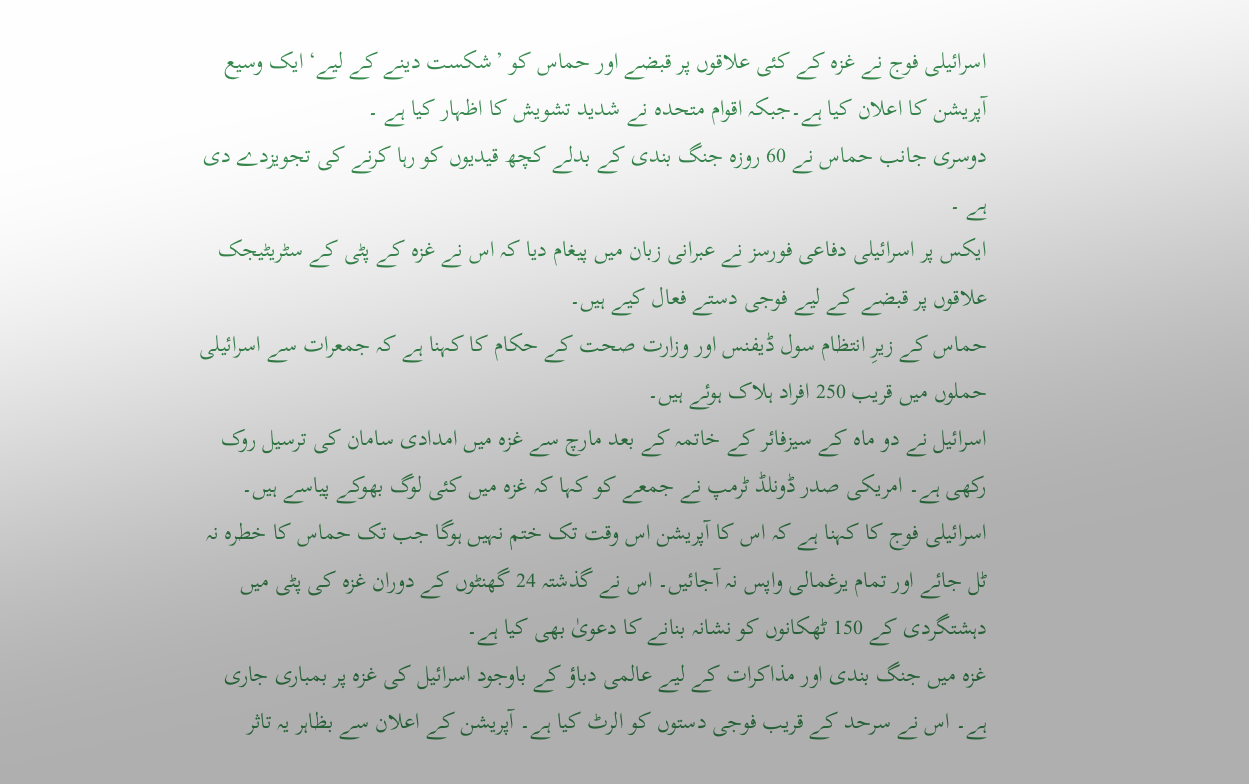اسرائیلی فوج نے غزہ کے کئی علاقوں پر قبضے اور حماس کو ’شکست دینے کے لیے‘ ایک وسیع آپریشن کا اعلان کیا ہے۔جبکہ اقوام متحدہ نے شدید تشویش کا اظہار کیا ہے ۔
دوسری جانب حماس نے 60 روزہ جنگ بندی کے بدلے کچھ قیدیوں کو رہا کرنے کی تجویزدے دی ہے ۔
ایکس پر اسرائیلی دفاعی فورسز نے عبرانی زبان میں پیغام دیا کہ اس نے غزہ کے پٹی کے سٹریٹیجک علاقوں پر قبضے کے لیے فوجی دستے فعال کیے ہیں۔
حماس کے زیرِ انتظام سول ڈیفنس اور وزارت صحت کے حکام کا کہنا ہے کہ جمعرات سے اسرائیلی حملوں میں قریب 250 افراد ہلاک ہوئے ہیں۔
اسرائیل نے دو ماہ کے سیزفائر کے خاتمہ کے بعد مارچ سے غزہ میں امدادی سامان کی ترسیل روک رکھی ہے۔ امریکی صدر ڈونلڈ ٹرمپ نے جمعے کو کہا کہ غزہ میں کئی لوگ بھوکے پیاسے ہیں۔
اسرائیلی فوج کا کہنا ہے کہ اس کا آپریشن اس وقت تک ختم نہیں ہوگا جب تک حماس کا خطرہ نہ ٹل جائے اور تمام یرغمالی واپس نہ آجائیں۔ اس نے گذشتہ 24 گھنٹوں کے دوران غزہ کی پٹی میں دہشتگردی کے 150 ٹھکانوں کو نشانہ بنانے کا دعویٰ بھی کیا ہے۔
غزہ میں جنگ بندی اور مذاکرات کے لیے عالمی دباؤ کے باوجود اسرائیل کی غزہ پر بمباری جاری ہے۔ اس نے سرحد کے قریب فوجی دستوں کو الرٹ کیا ہے۔ آپریشن کے اعلان سے بظاہر یہ تاثر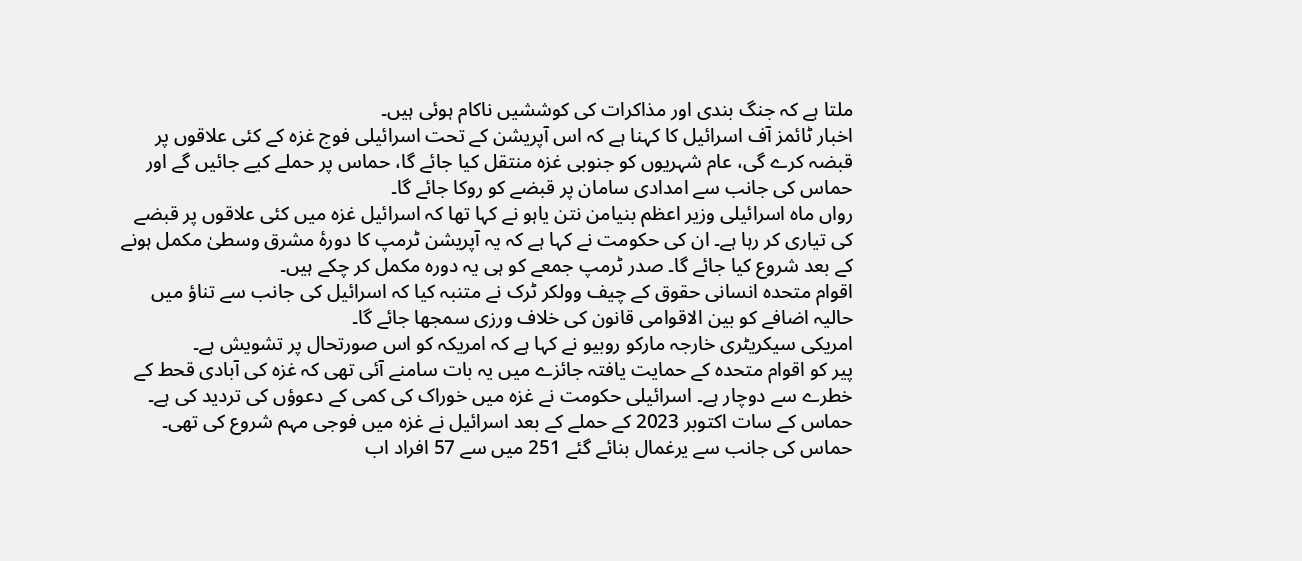ملتا ہے کہ جنگ بندی اور مذاکرات کی کوششیں ناکام ہوئی ہیں۔
اخبار ٹائمز آف اسرائیل کا کہنا ہے کہ اس آپریشن کے تحت اسرائیلی فوج غزہ کے کئی علاقوں پر قبضہ کرے گی، عام شہریوں کو جنوبی غزہ منتقل کیا جائے گا، حماس پر حملے کیے جائیں گے اور حماس کی جانب سے امدادی سامان پر قبضے کو روکا جائے گا۔
رواں ماہ اسرائیلی وزیر اعظم بنیامن نتن یاہو نے کہا تھا کہ اسرائیل غزہ میں کئی علاقوں پر قبضے کی تیاری کر رہا ہے۔ ان کی حکومت نے کہا ہے کہ یہ آپریشن ٹرمپ کا دورۂ مشرق وسطیٰ مکمل ہونے کے بعد شروع کیا جائے گا۔ صدر ٹرمپ جمعے کو ہی یہ دورہ مکمل کر چکے ہیں۔
اقوام متحدہ انسانی حقوق کے چیف وولکر ٹرک نے متنبہ کیا کہ اسرائیل کی جانب سے تناؤ میں حالیہ اضافے کو بین الاقوامی قانون کی خلاف ورزی سمجھا جائے گا۔
امریکی سیکریٹری خارجہ مارکو روبیو نے کہا ہے کہ امریکہ کو اس صورتحال پر تشویش ہے۔
پیر کو اقوام متحدہ کے حمایت یافتہ جائزے میں یہ بات سامنے آئی تھی کہ غزہ کی آبادی قحط کے خطرے سے دوچار ہے۔ اسرائیلی حکومت نے غزہ میں خوراک کی کمی کے دعوؤں کی تردید کی ہے۔
حماس کے سات اکتوبر 2023 کے حملے کے بعد اسرائیل نے غزہ میں فوجی مہم شروع کی تھی۔ حماس کی جانب سے یرغمال بنائے گئے 251 میں سے 57 افراد اب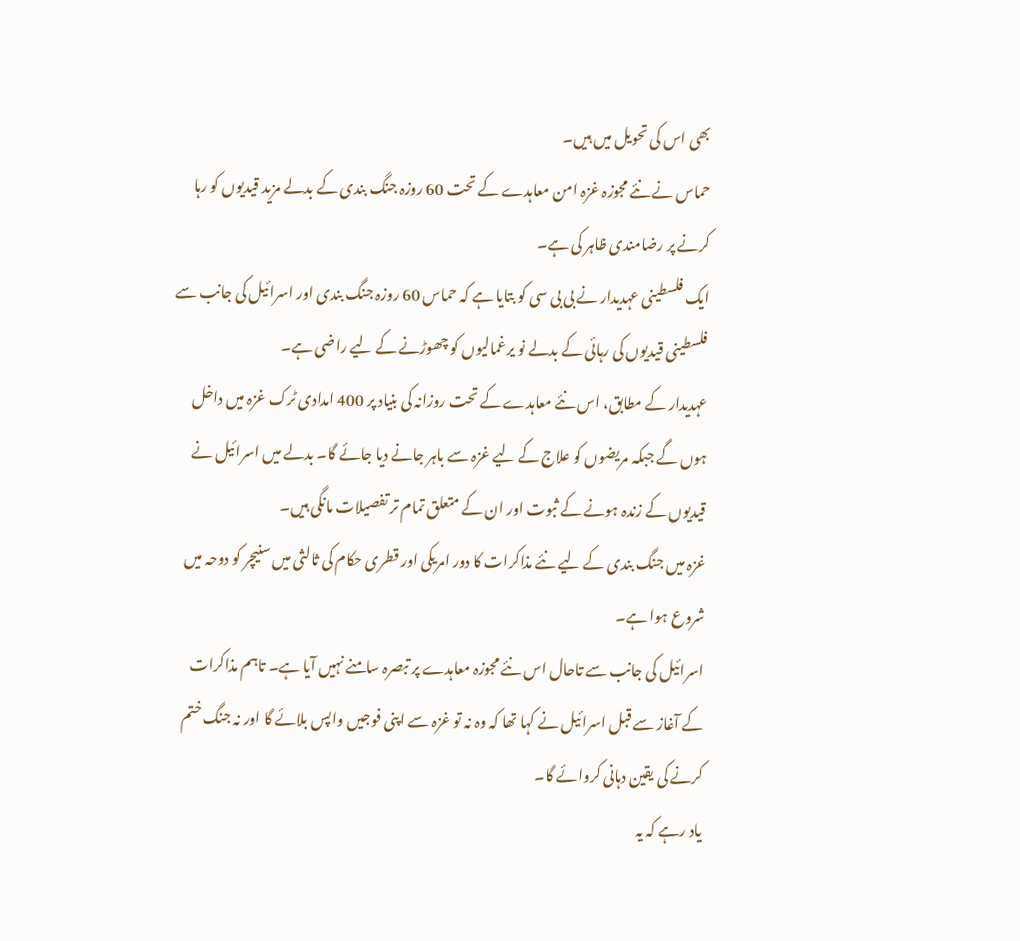بھی اس کی تحویل میں ہیں۔
حماس نے نئے مجوزہ غزہ امن معاہدے کے تحت 60 روزہ جنگ بندی کے بدلے مزید قیدیوں کو رہا کرنے پر رضامندی ظاہر کی ہے۔
ایک فلسطینی عہدیدار نے بی بی سی کو بتایا ہے کہ حماس 60 روزہ جنگ بندی اور اسرائیل کی جانب سے فلسطینی قیدیوں کی رہائی کے بدلے نو یرغمالیوں کو چھوڑنے کے لیے راضی ہے۔
عہدیدار کے مطابق، اس نئے معاہدے کے تحت روزانہ کی بنیاد پر 400 امدادی ٹرک غزہ میں داخل ہوں گے جبکہ مریضوں کو علاج کے لیے غزہ سے باہر جانے دیا جائے گا۔ بدلے میں اسرائیل نے قیدیوں کے زندہ ہونے کے ثبوت اور ان کے متعلق تمام تر تفصیلات مانگی ہیں۔
غزہ میں جنگ بندی کے لیے نئے مذاکرات کا دور امریکی اور قطری حکام کی ثالثی میں سنیچر کو دوحہ میں شروع ہوا ہے۔
اسرائیل کی جانب سے تاحال اس نئے مجوزہ معاہدے پر تبصرہ سامنے نہیں آیا ہے۔ تاہم مذاکرات کے آغاز سے قبل اسرائیل نے کہا تھا کہ وہ نہ تو غزہ سے اپنی فوجیں واپس بلائے گا اور نہ جنگ ختم کرنے کی یقین دہانی کروائے گا۔
یاد رہے کہ یہ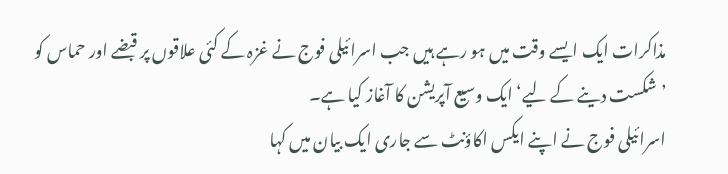مذاکرات ایک ایسے وقت میں ہو رہے ہیں جب اسرائیلی فوج نے غزہ کے کئی علاقوں پر قبضے اور حماس کو ’شکست دینے کے لیے‘ ایک وسیع آپریشن کا آغاز کیا ہے۔
اسرائیلی فوج نے اپنے ایکس اکاؤنٹ سے جاری ایک بیان میں کہا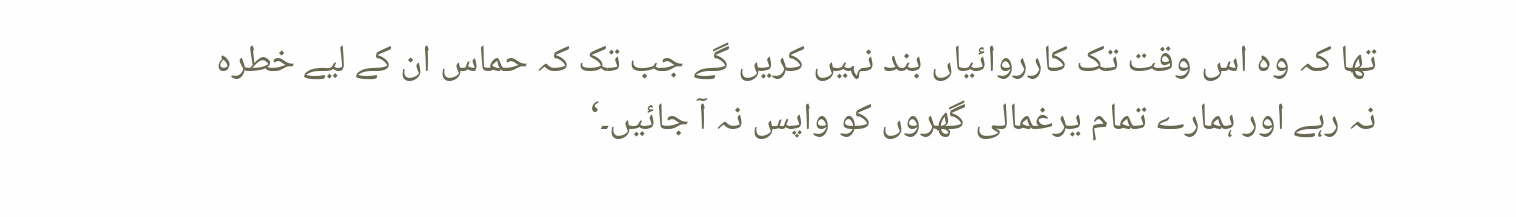تھا کہ وہ اس وقت تک کارروائیاں بند نہیں کریں گے جب تک کہ حماس ان کے لیے خطرہ نہ رہے اور ہمارے تمام یرغمالی گھروں کو واپس نہ آ جائیں۔‘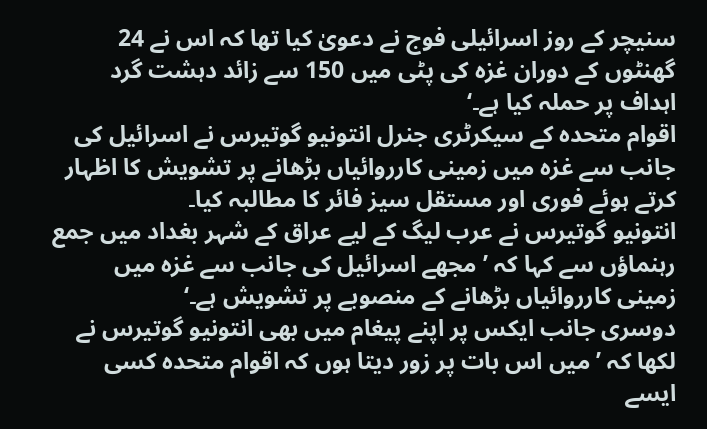سنیچر کے روز اسرائیلی فوج نے دعویٰ کیا تھا کہ اس نے 24 گھنٹوں کے دوران غزہ کی پٹی میں 150 سے زائد دہشت گرد اہداف پر حملہ کیا ہے۔‘
اقوام متحدہ کے سیکرٹری جنرل انتونیو گوتیرس نے اسرائیل کی جانب سے غزہ میں زمینی کارروائیاں بڑھانے پر تشویش کا اظہار کرتے ہوئے فوری اور مستقل سیز فائر کا مطالبہ کیا۔
انتونیو گوتیرس نے عرب لیگ کے لیے عراق کے شہر بغداد میں جمع رہنماؤں سے کہا کہ ’مجھے اسرائیل کی جانب سے غزہ میں زمینی کارروائیاں بڑھانے کے منصوبے پر تشویش ہے۔‘
دوسری جانب ایکس پر اپنے پیغام میں بھی انتونیو گوتیرس نے لکھا کہ ’میں اس بات پر زور دیتا ہوں کہ اقوام متحدہ کسی ایسے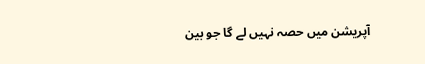آپریشن میں حصہ نہیں لے گا جو بین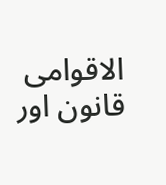الاقوامی قانون اور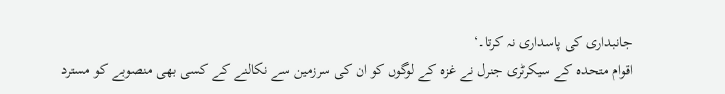جانبداری کی پاسداری نہ کرتا۔‘
اقوام متحدہ کے سیکرٹری جنرل نے غزہ کے لوگوں کو ان کی سرزمین سے نکالنے کے کسی بھی منصوبے کو مسترد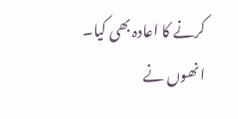کرنے کا اعادہ بھی کیا۔
انھوں نے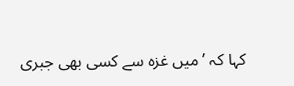کہا کہ ’میں غزہ سے کسی بھی جبری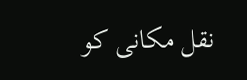نقل مکانی کو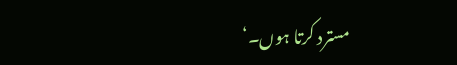مسترد کرتا ہوں۔‘